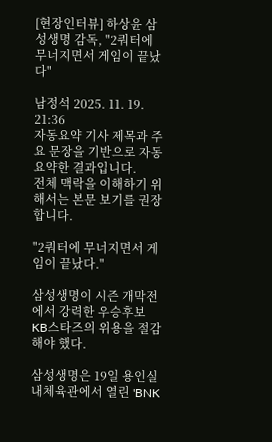[현장인터뷰] 하상윤 삼성생명 감독, "2쿼터에 무너지면서 게임이 끝났다"

남정석 2025. 11. 19. 21:36
자동요약 기사 제목과 주요 문장을 기반으로 자동요약한 결과입니다.
전체 맥락을 이해하기 위해서는 본문 보기를 권장합니다.

"2쿼터에 무너지면서 게임이 끝났다."

삼성생명이 시즌 개막전에서 강력한 우승후보 KB스타즈의 위용을 절감해야 했다.

삼성생명은 19일 용인실내체육관에서 열린 'BNK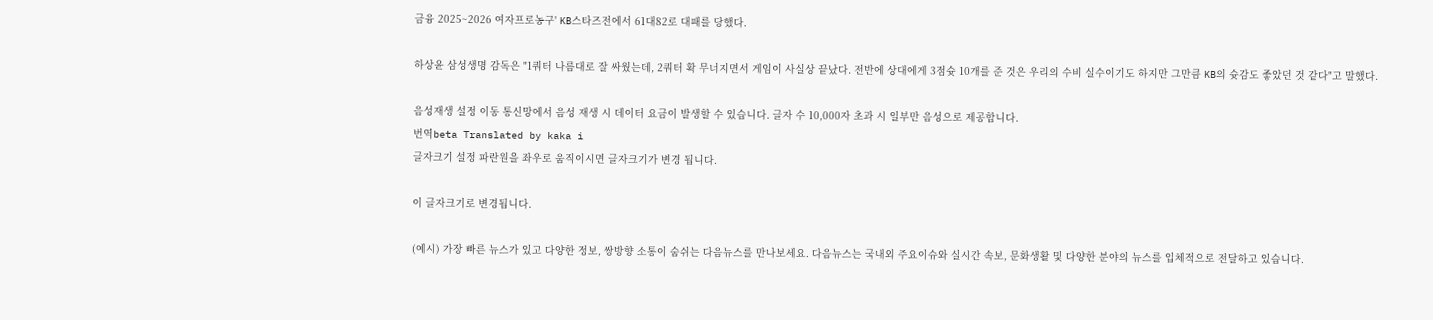금융 2025~2026 여자프로농구' KB스타즈전에서 61대82로 대패를 당했다.

하상윤 삼성생명 감독은 "1쿼터 나름대로 잘 싸웠는데, 2쿼터 확 무너지면서 게임이 사실상 끝났다. 전반에 상대에게 3점슛 10개를 준 것은 우리의 수비 실수이기도 하지만 그만큼 KB의 슛감도 좋았던 것 같다"고 말했다.

음성재생 설정 이동 통신망에서 음성 재생 시 데이터 요금이 발생할 수 있습니다. 글자 수 10,000자 초과 시 일부만 음성으로 제공합니다.
번역beta Translated by kaka i
글자크기 설정 파란원을 좌우로 움직이시면 글자크기가 변경 됩니다.

이 글자크기로 변경됩니다.

(예시) 가장 빠른 뉴스가 있고 다양한 정보, 쌍방향 소통이 숨쉬는 다음뉴스를 만나보세요. 다음뉴스는 국내외 주요이슈와 실시간 속보, 문화생활 및 다양한 분야의 뉴스를 입체적으로 전달하고 있습니다.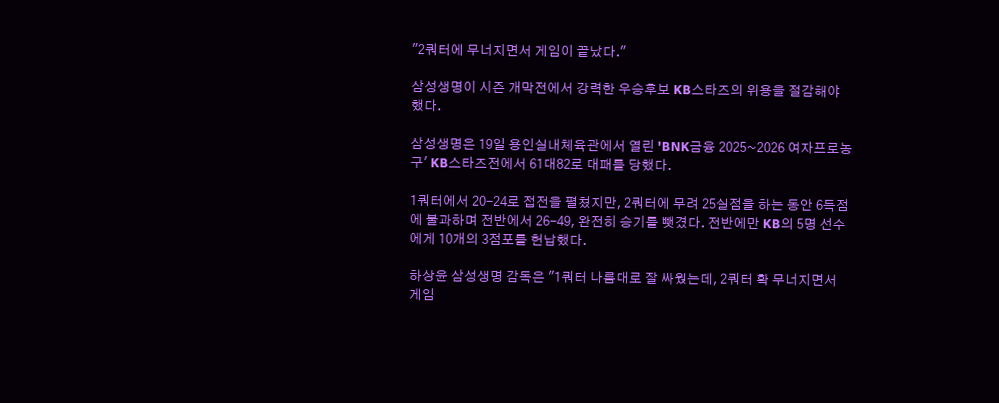"2쿼터에 무너지면서 게임이 끝났다."

삼성생명이 시즌 개막전에서 강력한 우승후보 KB스타즈의 위용을 절감해야 했다.

삼성생명은 19일 용인실내체육관에서 열린 'BNK금융 2025~2026 여자프로농구' KB스타즈전에서 61대82로 대패를 당했다.

1쿼터에서 20-24로 접전을 펼쳤지만, 2쿼터에 무려 25실점을 하는 동안 6득점에 불과하며 전반에서 26-49, 완전히 승기를 뺏겼다. 전반에만 KB의 5명 선수에게 10개의 3점포를 헌납했다.

하상윤 삼성생명 감독은 "1쿼터 나름대로 잘 싸웠는데, 2쿼터 확 무너지면서 게임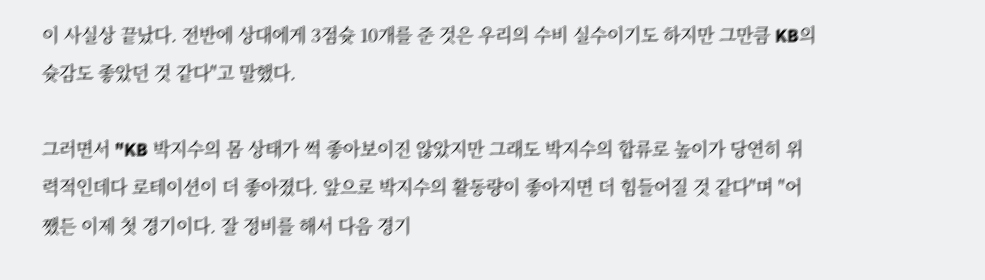이 사실상 끝났다. 전반에 상대에게 3점슛 10개를 준 것은 우리의 수비 실수이기도 하지만 그만큼 KB의 슛감도 좋았던 것 같다"고 말했다.

그러면서 "KB 박지수의 몸 상태가 썩 좋아보이진 않았지만 그래도 박지수의 합류로 높이가 당연히 위력적인데다 로테이션이 더 좋아졌다. 앞으로 박지수의 활동량이 좋아지면 더 힘들어질 것 같다"며 "어쨌든 이제 첫 경기이다. 잘 정비를 해서 다음 경기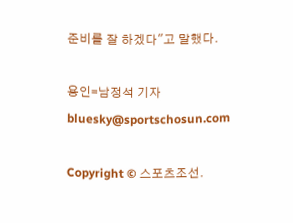준비를 잘 하겠다"고 말했다.

용인=남정석 기자 bluesky@sportschosun.com

Copyright © 스포츠조선.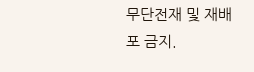무단전재 및 재배포 금지.